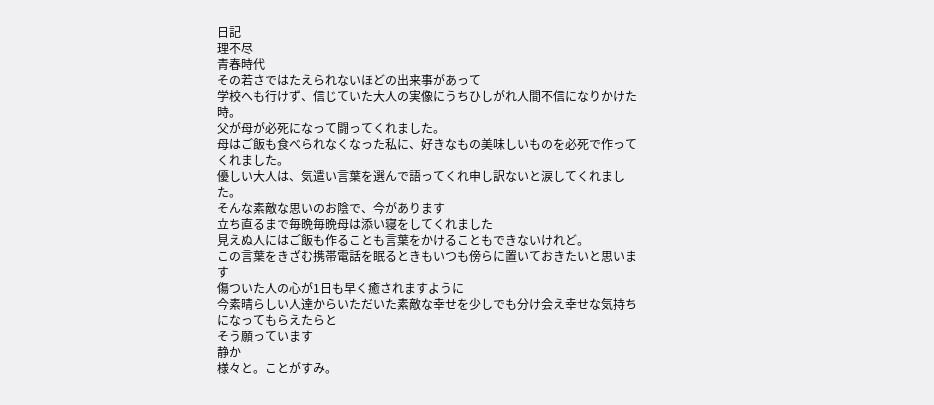日記
理不尽
青春時代
その若さではたえられないほどの出来事があって
学校へも行けず、信じていた大人の実像にうちひしがれ人間不信になりかけた時。
父が母が必死になって闘ってくれました。
母はご飯も食べられなくなった私に、好きなもの美味しいものを必死で作ってくれました。
優しい大人は、気遣い言葉を選んで語ってくれ申し訳ないと涙してくれました。
そんな素敵な思いのお陰で、今があります
立ち直るまで毎晩毎晩母は添い寝をしてくれました
見えぬ人にはご飯も作ることも言葉をかけることもできないけれど。
この言葉をきざむ携帯電話を眠るときもいつも傍らに置いておきたいと思います
傷ついた人の心が1日も早く癒されますように
今素晴らしい人達からいただいた素敵な幸せを少しでも分け会え幸せな気持ちになってもらえたらと
そう願っています
静か
様々と。ことがすみ。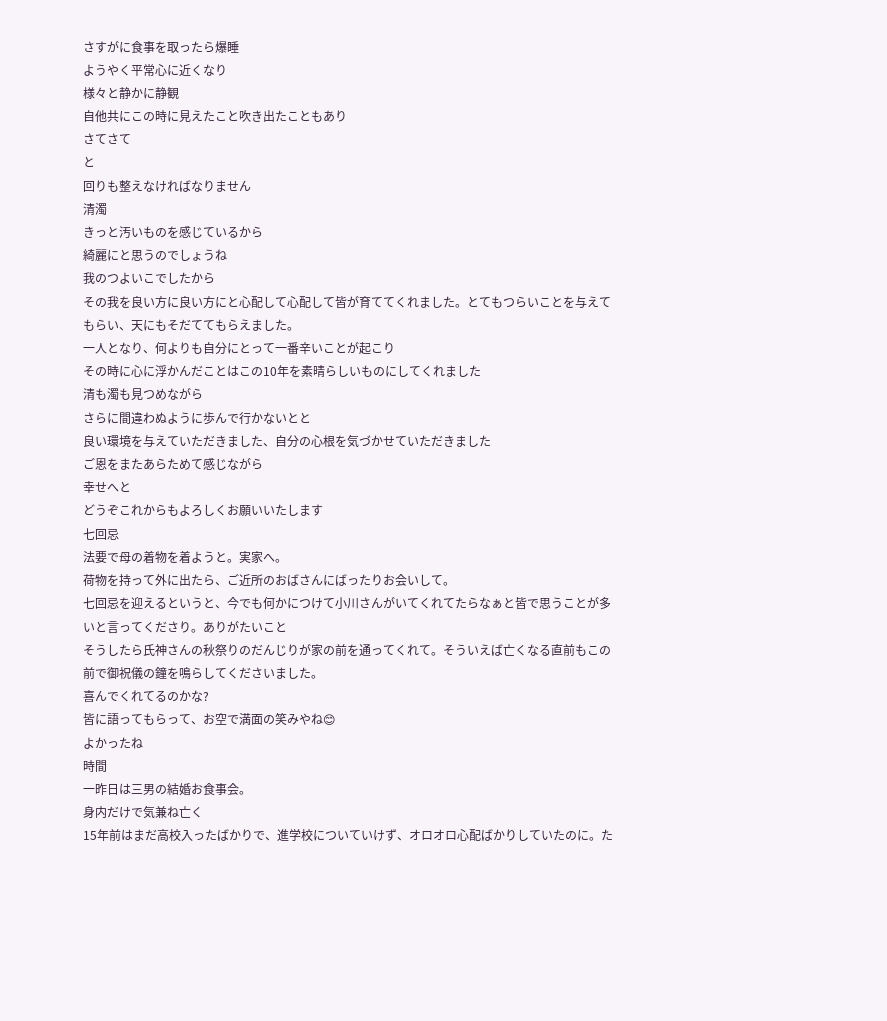さすがに食事を取ったら爆睡
ようやく平常心に近くなり
様々と静かに静観
自他共にこの時に見えたこと吹き出たこともあり
さてさて
と
回りも整えなければなりません
清濁
きっと汚いものを感じているから
綺麗にと思うのでしょうね
我のつよいこでしたから
その我を良い方に良い方にと心配して心配して皆が育ててくれました。とてもつらいことを与えてもらい、天にもそだててもらえました。
一人となり、何よりも自分にとって一番辛いことが起こり
その時に心に浮かんだことはこの10年を素晴らしいものにしてくれました
清も濁も見つめながら
さらに間違わぬように歩んで行かないとと
良い環境を与えていただきました、自分の心根を気づかせていただきました
ご恩をまたあらためて感じながら
幸せへと
どうぞこれからもよろしくお願いいたします
七回忌
法要で母の着物を着ようと。実家へ。
荷物を持って外に出たら、ご近所のおばさんにばったりお会いして。
七回忌を迎えるというと、今でも何かにつけて小川さんがいてくれてたらなぁと皆で思うことが多いと言ってくださり。ありがたいこと
そうしたら氏神さんの秋祭りのだんじりが家の前を通ってくれて。そういえば亡くなる直前もこの前で御祝儀の鐘を鳴らしてくださいました。
喜んでくれてるのかな?
皆に語ってもらって、お空で満面の笑みやね😊
よかったね
時間
一昨日は三男の結婚お食事会。
身内だけで気兼ね亡く
15年前はまだ高校入ったばかりで、進学校についていけず、オロオロ心配ばかりしていたのに。た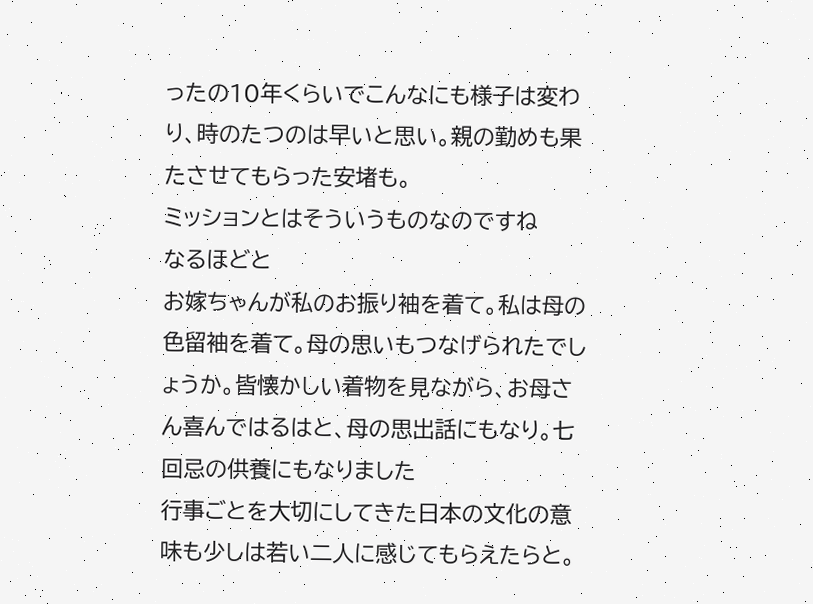ったの10年くらいでこんなにも様子は変わり、時のたつのは早いと思い。親の勤めも果たさせてもらった安堵も。
ミッションとはそういうものなのですね
なるほどと
お嫁ちゃんが私のお振り袖を着て。私は母の色留袖を着て。母の思いもつなげられたでしょうか。皆懐かしい着物を見ながら、お母さん喜んではるはと、母の思出話にもなり。七回忌の供養にもなりました
行事ごとを大切にしてきた日本の文化の意味も少しは若い二人に感じてもらえたらと。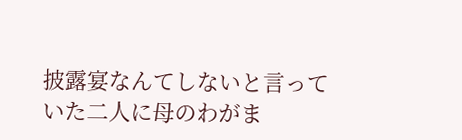披露宴なんてしないと言っていた二人に母のわがま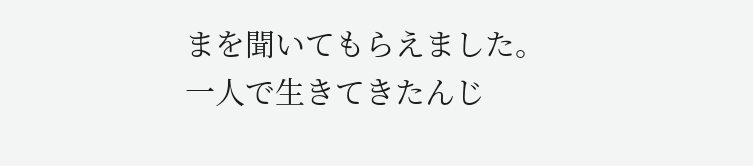まを聞いてもらえました。
一人で生きてきたんじ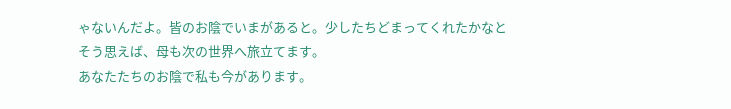ゃないんだよ。皆のお陰でいまがあると。少したちどまってくれたかなと
そう思えば、母も次の世界へ旅立てます。
あなたたちのお陰で私も今があります。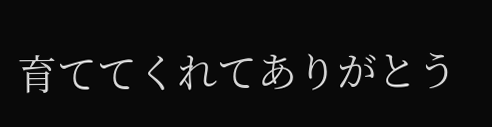育ててくれてありがとう